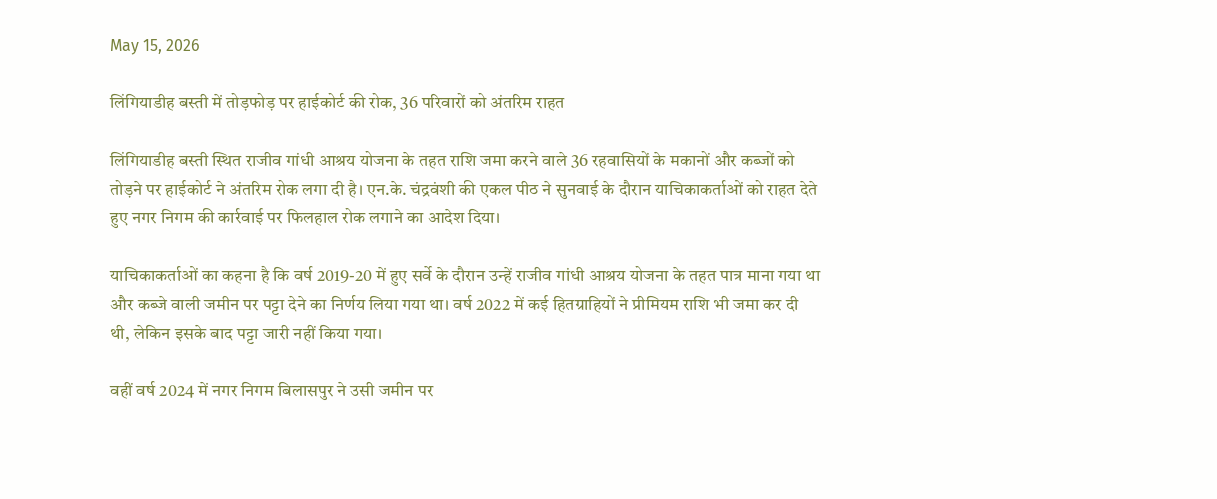May 15, 2026

लिंगियाडीह बस्ती में तोड़फोड़ पर हाईकोर्ट की रोक, 36 परिवारों को अंतरिम राहत

लिंगियाडीह बस्ती स्थित राजीव गांधी आश्रय योजना के तहत राशि जमा करने वाले 36 रहवासियों के मकानों और कब्जों को तोड़ने पर हाईकोर्ट ने अंतरिम रोक लगा दी है। एन.के. चंद्रवंशी की एकल पीठ ने सुनवाई के दौरान याचिकाकर्ताओं को राहत देते हुए नगर निगम की कार्रवाई पर फिलहाल रोक लगाने का आदेश दिया।

याचिकाकर्ताओं का कहना है कि वर्ष 2019-20 में हुए सर्वे के दौरान उन्हें राजीव गांधी आश्रय योजना के तहत पात्र माना गया था और कब्जे वाली जमीन पर पट्टा देने का निर्णय लिया गया था। वर्ष 2022 में कई हितग्राहियों ने प्रीमियम राशि भी जमा कर दी थी, लेकिन इसके बाद पट्टा जारी नहीं किया गया।

वहीं वर्ष 2024 में नगर निगम बिलासपुर ने उसी जमीन पर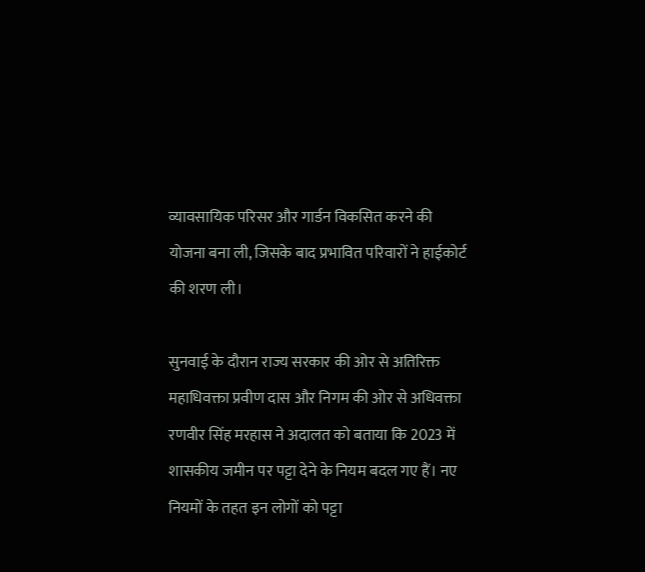व्यावसायिक परिसर और गार्डन विकसित करने की योजना बना ली, जिसके बाद प्रभावित परिवारों ने हाईकोर्ट की शरण ली।

सुनवाई के दौरान राज्य सरकार की ओर से अतिरिक्त महाधिवक्ता प्रवीण दास और निगम की ओर से अधिवक्ता रणवीर सिंह मरहास ने अदालत को बताया कि 2023 में शासकीय जमीन पर पट्टा देने के नियम बदल गए हैं। नए नियमों के तहत इन लोगों को पट्टा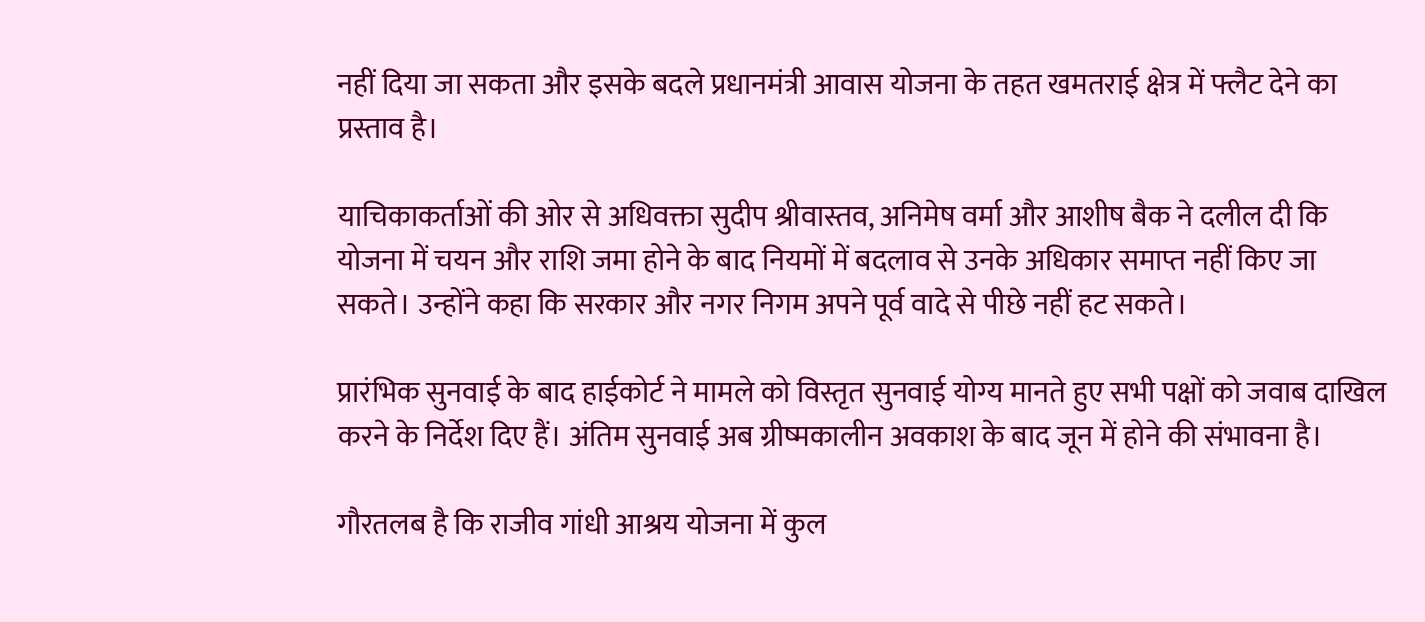नहीं दिया जा सकता और इसके बदले प्रधानमंत्री आवास योजना के तहत खमतराई क्षेत्र में फ्लैट देने का प्रस्ताव है।

याचिकाकर्ताओं की ओर से अधिवक्ता सुदीप श्रीवास्तव, अनिमेष वर्मा और आशीष बैक ने दलील दी कि योजना में चयन और राशि जमा होने के बाद नियमों में बदलाव से उनके अधिकार समाप्त नहीं किए जा सकते। उन्होंने कहा कि सरकार और नगर निगम अपने पूर्व वादे से पीछे नहीं हट सकते।

प्रारंभिक सुनवाई के बाद हाईकोर्ट ने मामले को विस्तृत सुनवाई योग्य मानते हुए सभी पक्षों को जवाब दाखिल करने के निर्देश दिए हैं। अंतिम सुनवाई अब ग्रीष्मकालीन अवकाश के बाद जून में होने की संभावना है।

गौरतलब है कि राजीव गांधी आश्रय योजना में कुल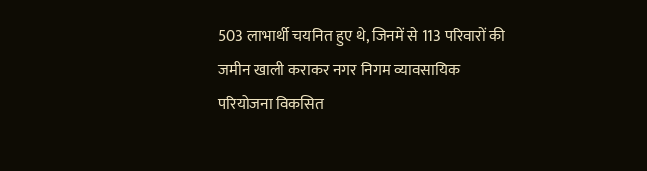503 लाभार्थी चयनित हुए थे, जिनमें से 113 परिवारों की जमीन खाली कराकर नगर निगम व्यावसायिक परियोजना विकसित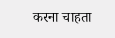करना चाहता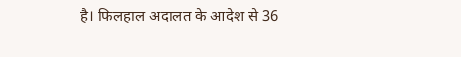है। फिलहाल अदालत के आदेश से 36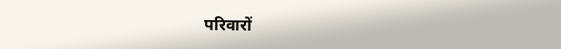परिवारों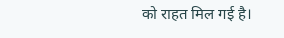को राहत मिल गई है।